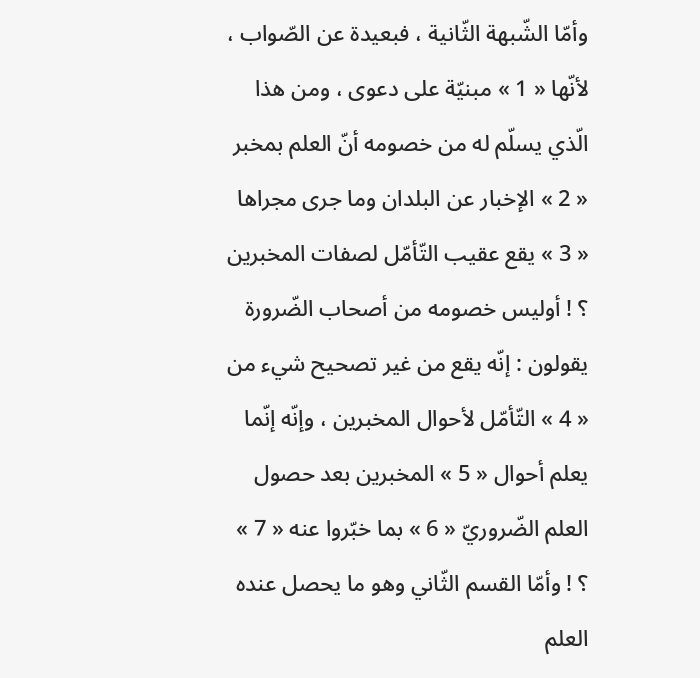وأمّا الشّبهة الثّانية ، فبعيدة عن الصّواب ، لأنّها « 1 » مبنيّة على دعوى ، ومن هذا الّذي يسلّم له من خصومه أنّ العلم بمخبر « 2 » الإخبار عن البلدان وما جرى مجراها « 3 » يقع عقيب التّأمّل لصفات المخبرين ؟ ! أوليس خصومه من أصحاب الضّرورة يقولون : إنّه يقع من غير تصحيح شيء من « 4 » التّأمّل لأحوال المخبرين ، وإنّه إنّما يعلم أحوال « 5 » المخبرين بعد حصول العلم الضّروريّ « 6 » بما خبّروا عنه « 7 » ؟ ! وأمّا القسم الثّاني وهو ما يحصل عنده العلم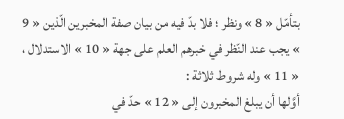بتأمّل « 8 » ونظر ؛ فلا بدّ فيه من بيان صفة المخبرين الّذين « 9 » يجب عند النّظر في خبرهم العلم على جهة « 10 » الاستدلال ، « 11 » وله شروط ثلاثة :
أوَّلها أن يبلغ المخبرون إلى « 12 » حدّ في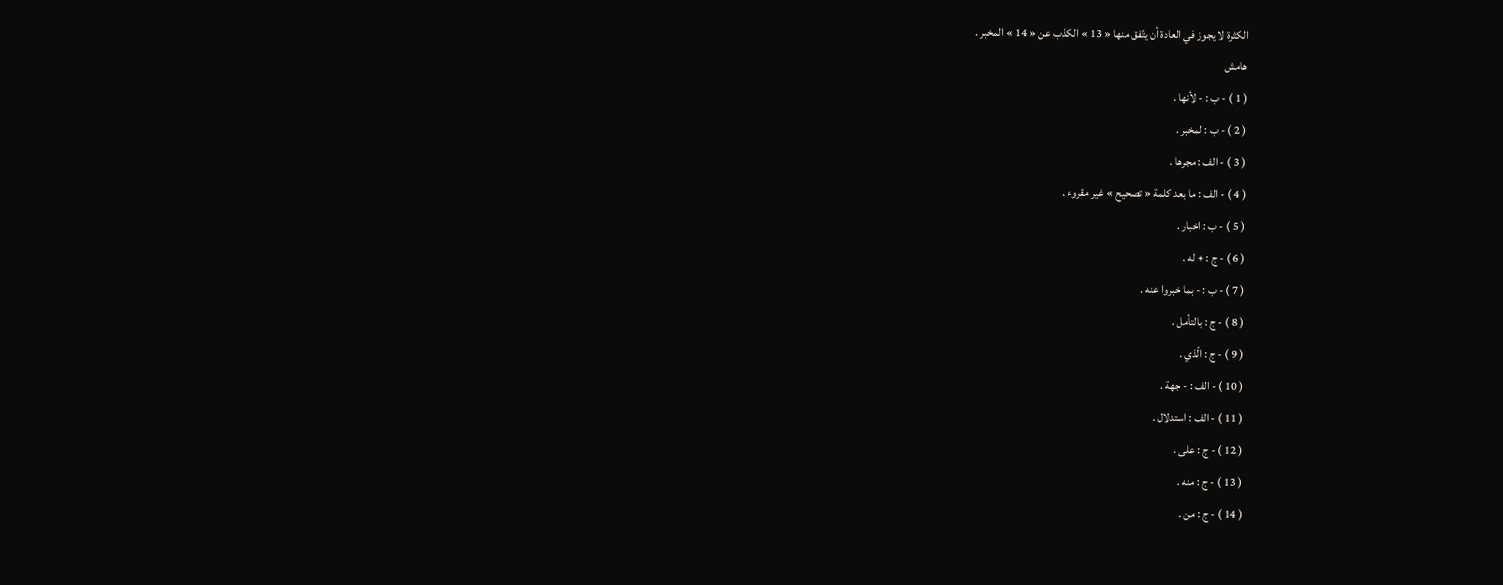الكثرة لا يجوز في العادة أن يتّفق منها « 13 » الكذب عن « 14 » المخبر .
هامش
( 1 ) - ب : - لأنها .
( 2 ) - ب : لمخبر .
( 3 ) - الف : مجرها .
( 4 ) - الف : ما بعد كلمة « تصحيح » غير مقروء .
( 5 ) - ب : اخبار .
( 6 ) - ج : + له .
( 7 ) - ب : - بما خبروا عنه .
( 8 ) - ج : بالتأمل .
( 9 ) - ج : الّذي .
( 10 ) - الف : - جهة .
( 11 ) - الف : استدلال .
( 12 ) - ج : على .
( 13 ) - ج : منه .
( 14 ) - ج : من .